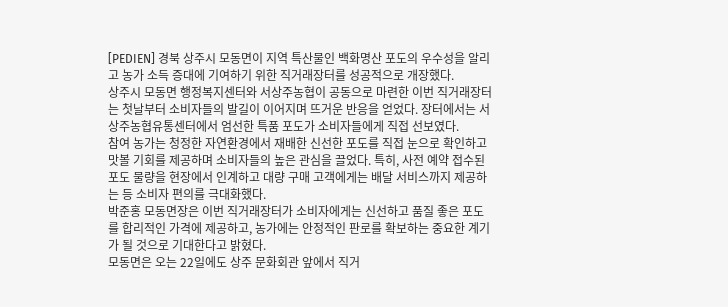[PEDIEN] 경북 상주시 모동면이 지역 특산물인 백화명산 포도의 우수성을 알리고 농가 소득 증대에 기여하기 위한 직거래장터를 성공적으로 개장했다.
상주시 모동면 행정복지센터와 서상주농협이 공동으로 마련한 이번 직거래장터는 첫날부터 소비자들의 발길이 이어지며 뜨거운 반응을 얻었다. 장터에서는 서상주농협유통센터에서 엄선한 특품 포도가 소비자들에게 직접 선보였다.
참여 농가는 청정한 자연환경에서 재배한 신선한 포도를 직접 눈으로 확인하고 맛볼 기회를 제공하며 소비자들의 높은 관심을 끌었다. 특히, 사전 예약 접수된 포도 물량을 현장에서 인계하고 대량 구매 고객에게는 배달 서비스까지 제공하는 등 소비자 편의를 극대화했다.
박준홍 모동면장은 이번 직거래장터가 소비자에게는 신선하고 품질 좋은 포도를 합리적인 가격에 제공하고, 농가에는 안정적인 판로를 확보하는 중요한 계기가 될 것으로 기대한다고 밝혔다.
모동면은 오는 22일에도 상주 문화회관 앞에서 직거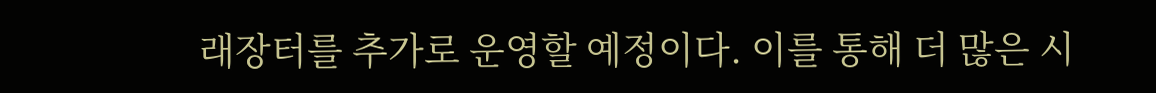래장터를 추가로 운영할 예정이다. 이를 통해 더 많은 시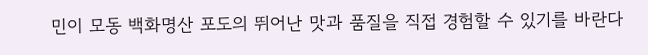민이 모동 백화명산 포도의 뛰어난 맛과 품질을 직접 경험할 수 있기를 바란다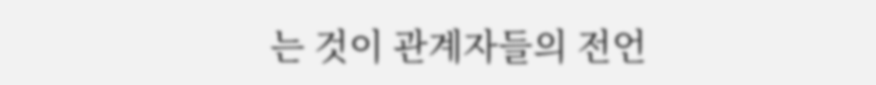는 것이 관계자들의 전언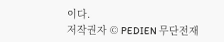이다.
저작권자 © PEDIEN 무단전재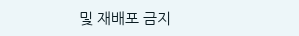및 재배포 금지